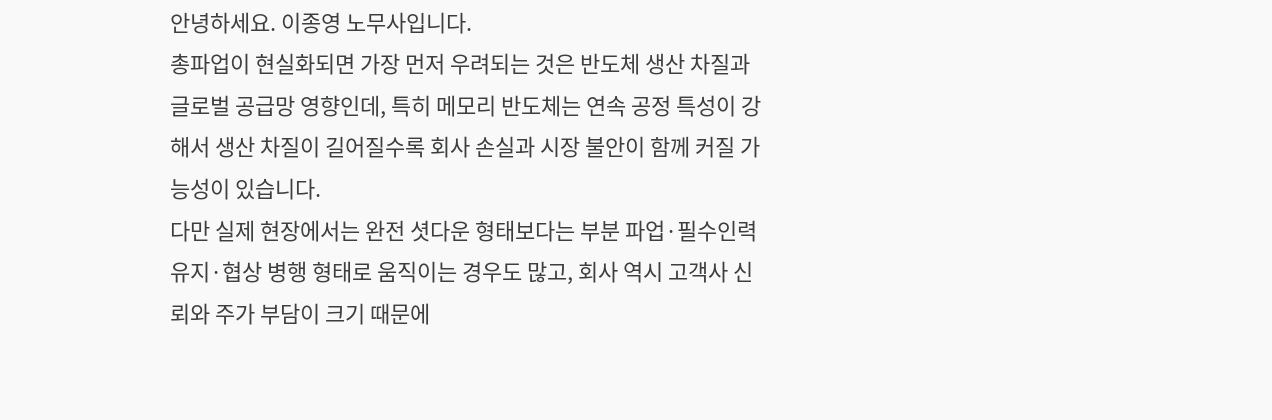안녕하세요. 이종영 노무사입니다.
총파업이 현실화되면 가장 먼저 우려되는 것은 반도체 생산 차질과 글로벌 공급망 영향인데, 특히 메모리 반도체는 연속 공정 특성이 강해서 생산 차질이 길어질수록 회사 손실과 시장 불안이 함께 커질 가능성이 있습니다.
다만 실제 현장에서는 완전 셧다운 형태보다는 부분 파업·필수인력 유지·협상 병행 형태로 움직이는 경우도 많고, 회사 역시 고객사 신뢰와 주가 부담이 크기 때문에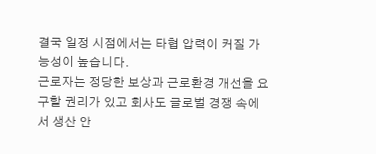결국 일정 시점에서는 타협 압력이 커질 가능성이 높습니다.
근로자는 정당한 보상과 근로환경 개선을 요구할 권리가 있고 회사도 글로벌 경쟁 속에서 생산 안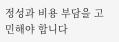정성과 비용 부담을 고민해야 합니다